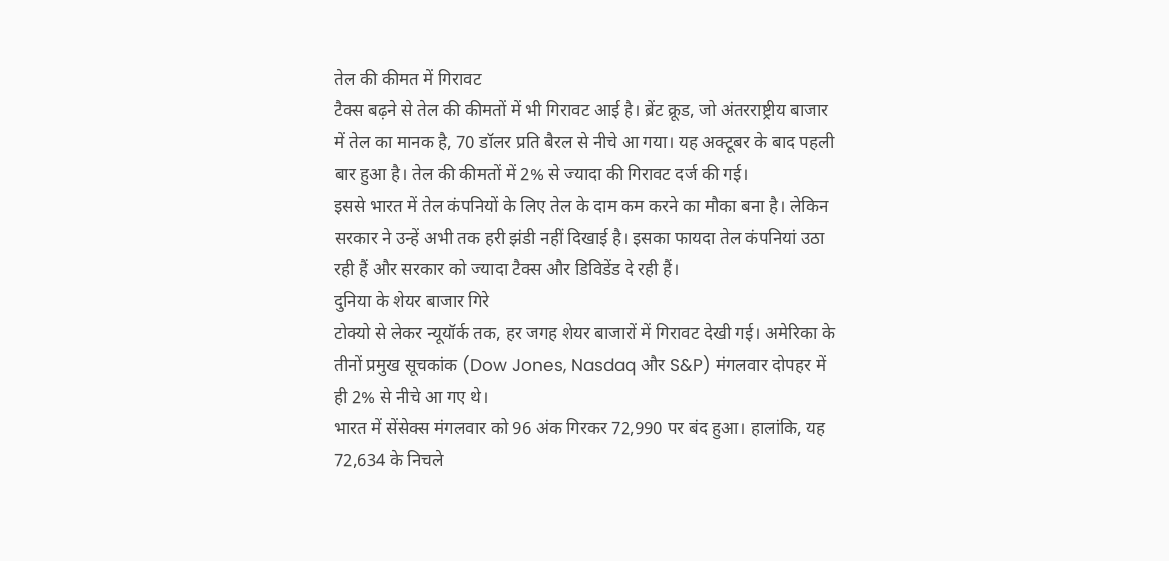तेल की कीमत में गिरावट
टैक्स बढ़ने से तेल की कीमतों में भी गिरावट आई है। ब्रेंट क्रूड, जो अंतरराष्ट्रीय बाजार में तेल का मानक है, 70 डॉलर प्रति बैरल से नीचे आ गया। यह अक्टूबर के बाद पहली बार हुआ है। तेल की कीमतों में 2% से ज्यादा की गिरावट दर्ज की गई।
इससे भारत में तेल कंपनियों के लिए तेल के दाम कम करने का मौका बना है। लेकिन सरकार ने उन्हें अभी तक हरी झंडी नहीं दिखाई है। इसका फायदा तेल कंपनियां उठा रही हैं और सरकार को ज्यादा टैक्स और डिविडेंड दे रही हैं।
दुनिया के शेयर बाजार गिरे
टोक्यो से लेकर न्यूयॉर्क तक, हर जगह शेयर बाजारों में गिरावट देखी गई। अमेरिका के तीनों प्रमुख सूचकांक (Dow Jones, Nasdaq और S&P) मंगलवार दोपहर में ही 2% से नीचे आ गए थे।
भारत में सेंसेक्स मंगलवार को 96 अंक गिरकर 72,990 पर बंद हुआ। हालांकि, यह 72,634 के निचले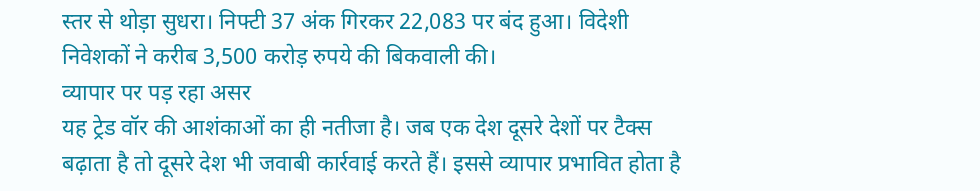स्तर से थोड़ा सुधरा। निफ्टी 37 अंक गिरकर 22,083 पर बंद हुआ। विदेशी निवेशकों ने करीब 3,500 करोड़ रुपये की बिकवाली की।
व्यापार पर पड़ रहा असर
यह ट्रेड वॉर की आशंकाओं का ही नतीजा है। जब एक देश दूसरे देशों पर टैक्स बढ़ाता है तो दूसरे देश भी जवाबी कार्रवाई करते हैं। इससे व्यापार प्रभावित होता है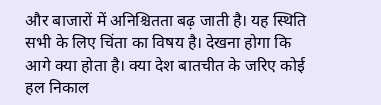और बाजारों में अनिश्चितता बढ़ जाती है। यह स्थिति सभी के लिए चिंता का विषय है। देखना होगा कि आगे क्या होता है। क्या देश बातचीत के जरिए कोई हल निकाल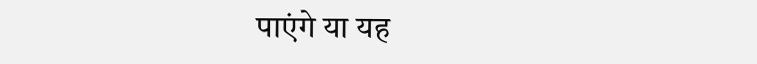पाएंगे या यह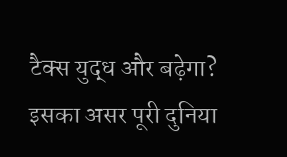टैक्स युद्ध और बढ़ेगा? इसका असर पूरी दुनिया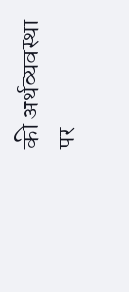की अर्थव्यवस्था पर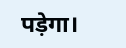पड़ेगा।